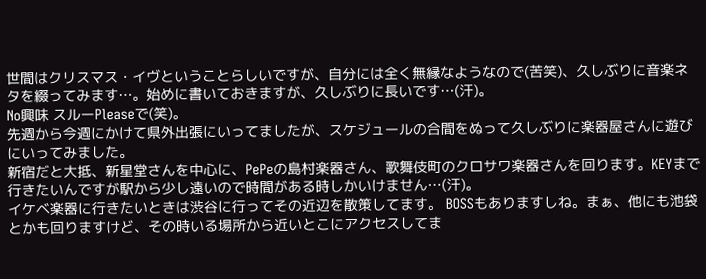世間はクリスマス・イヴということらしいですが、自分には全く無縁なようなので(苦笑)、久しぶりに音楽ネタを綴ってみます…。始めに書いておきますが、久しぶりに長いです…(汗)。
No興味 スルーPleaseで(笑)。
先週から今週にかけて県外出張にいってましたが、スケジュールの合間をぬって久しぶりに楽器屋さんに遊びにいってみました。
新宿だと大抵、新星堂さんを中心に、PePeの島村楽器さん、歌舞伎町のクロサワ楽器さんを回ります。KEYまで行きたいんですが駅から少し遠いので時間がある時しかいけません…(汗)。
イケベ楽器に行きたいときは渋谷に行ってその近辺を散策してます。 BOSSもありますしね。まぁ、他にも池袋とかも回りますけど、その時いる場所から近いとこにアクセスしてま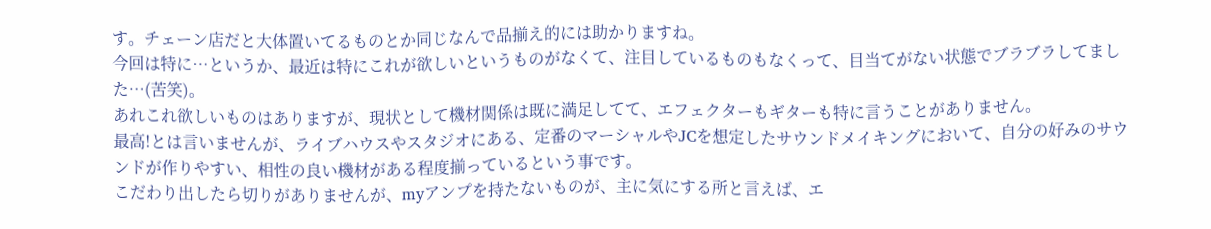す。チェーン店だと大体置いてるものとか同じなんで品揃え的には助かりますね。
今回は特に…というか、最近は特にこれが欲しいというものがなくて、注目しているものもなくって、目当てがない状態でブラブラしてました…(苦笑)。
あれこれ欲しいものはありますが、現状として機材関係は既に満足してて、エフェクターもギターも特に言うことがありません。
最高!とは言いませんが、ライブハウスやスタジオにある、定番のマーシャルやJCを想定したサウンドメイキングにおいて、自分の好みのサウンドが作りやすい、相性の良い機材がある程度揃っているという事です。
こだわり出したら切りがありませんが、myアンプを持たないものが、主に気にする所と言えば、エ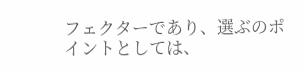フェクターであり、選ぶのポイントとしては、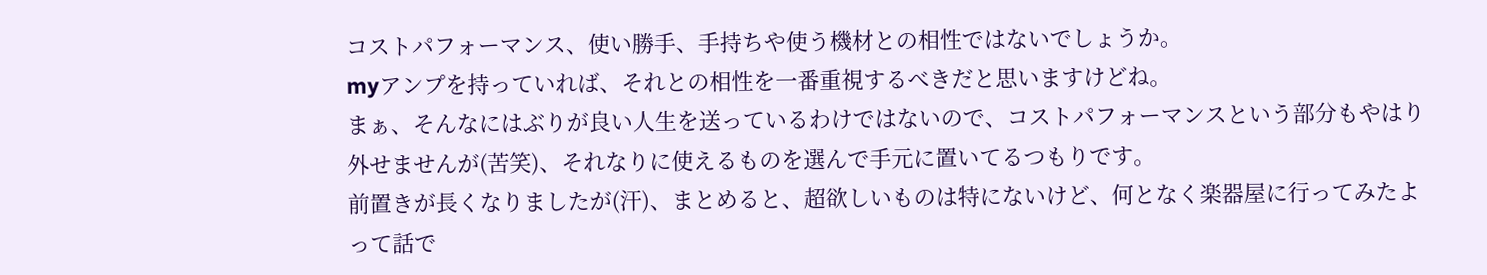コストパフォーマンス、使い勝手、手持ちや使う機材との相性ではないでしょうか。
myアンプを持っていれば、それとの相性を一番重視するべきだと思いますけどね。
まぁ、そんなにはぶりが良い人生を送っているわけではないので、コストパフォーマンスという部分もやはり外せませんが(苦笑)、それなりに使えるものを選んで手元に置いてるつもりです。
前置きが長くなりましたが(汗)、まとめると、超欲しいものは特にないけど、何となく楽器屋に行ってみたよって話で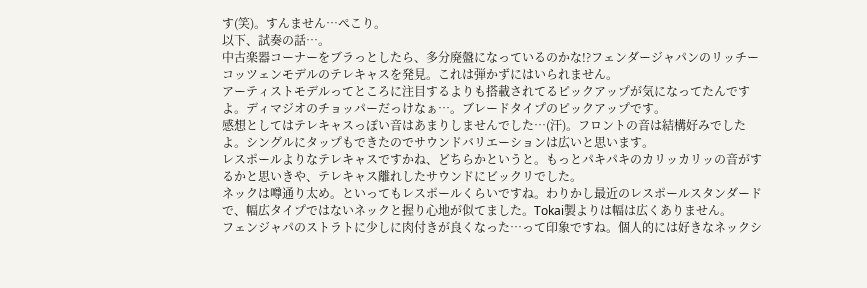す(笑)。すんません…ぺこり。
以下、試奏の話…。
中古楽器コーナーをブラっとしたら、多分廃盤になっているのかな!?フェンダージャパンのリッチーコッツェンモデルのテレキャスを発見。これは弾かずにはいられません。
アーティストモデルってところに注目するよりも搭載されてるピックアップが気になってたんですよ。ディマジオのチョッパーだっけなぁ…。ブレードタイプのピックアップです。
感想としてはテレキャスっぽい音はあまりしませんでした…(汗)。フロントの音は結構好みでしたよ。シングルにタップもできたのでサウンドバリエーションは広いと思います。
レスポールよりなテレキャスですかね、どちらかというと。もっとパキパキのカリッカリッの音がするかと思いきや、テレキャス離れしたサウンドにビックリでした。
ネックは噂通り太め。といってもレスポールくらいですね。わりかし最近のレスポールスタンダードで、幅広タイプではないネックと握り心地が似てました。Tokai製よりは幅は広くありません。
フェンジャパのストラトに少しに肉付きが良くなった…って印象ですね。個人的には好きなネックシ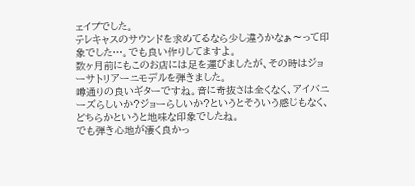ェイプでした。
テレキャスのサウンドを求めてるなら少し違うかなぁ〜って印象でした…。でも良い作りしてますよ。
数ヶ月前にもこのお店には足を運びましたが、その時はジョーサトリアーニモデルを弾きました。
噂通りの良いギターですね。音に奇抜さは全くなく、アイバニーズらしいか?ジョーらしいか?というとそういう感じもなく、どちらかというと地味な印象でしたね。
でも弾き心地が凄く良かっ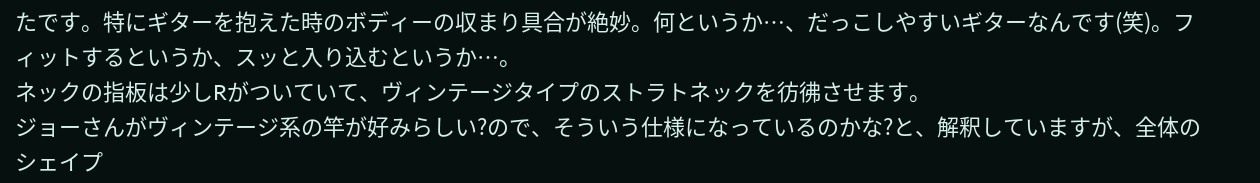たです。特にギターを抱えた時のボディーの収まり具合が絶妙。何というか…、だっこしやすいギターなんです(笑)。フィットするというか、スッと入り込むというか…。
ネックの指板は少しRがついていて、ヴィンテージタイプのストラトネックを彷彿させます。
ジョーさんがヴィンテージ系の竿が好みらしい?ので、そういう仕様になっているのかな?と、解釈していますが、全体のシェイプ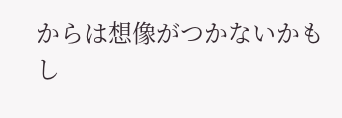からは想像がつかないかもし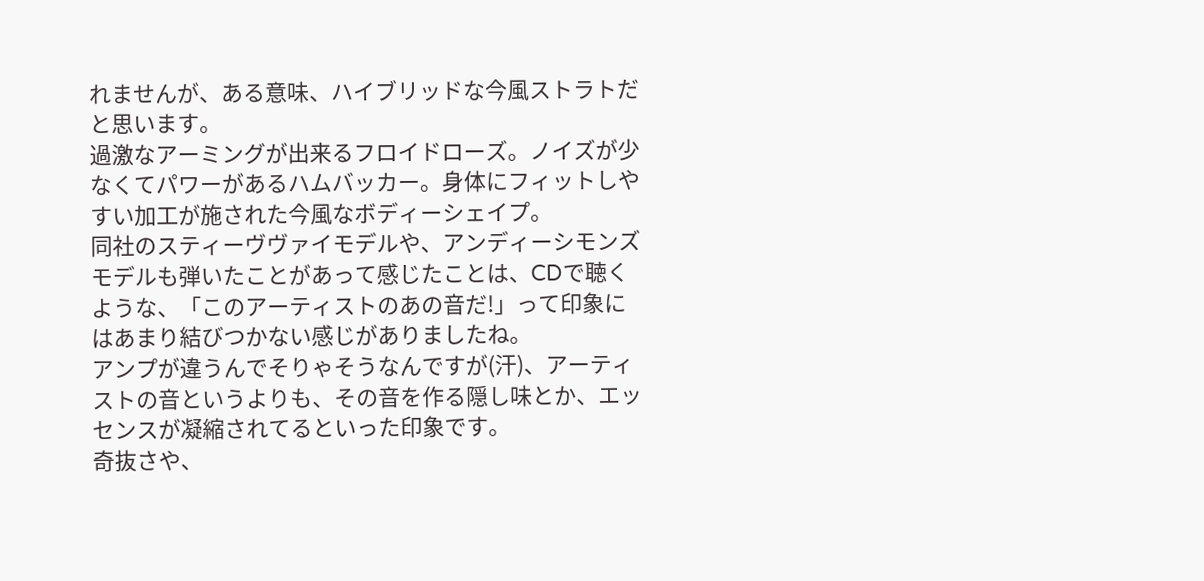れませんが、ある意味、ハイブリッドな今風ストラトだと思います。
過激なアーミングが出来るフロイドローズ。ノイズが少なくてパワーがあるハムバッカー。身体にフィットしやすい加工が施された今風なボディーシェイプ。
同社のスティーヴヴァイモデルや、アンディーシモンズモデルも弾いたことがあって感じたことは、CDで聴くような、「このアーティストのあの音だ!」って印象にはあまり結びつかない感じがありましたね。
アンプが違うんでそりゃそうなんですが(汗)、アーティストの音というよりも、その音を作る隠し味とか、エッセンスが凝縮されてるといった印象です。
奇抜さや、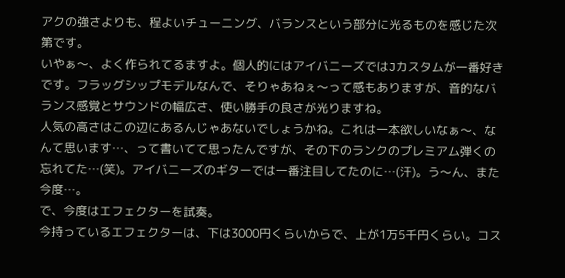アクの強さよりも、程よいチューニング、バランスという部分に光るものを感じた次第です。
いやぁ〜、よく作られてるますよ。個人的にはアイバニーズではJカスタムが一番好きです。フラッグシップモデルなんで、そりゃあねぇ〜って感もありますが、音的なバランス感覚とサウンドの幅広さ、使い勝手の良さが光りますね。
人気の高さはこの辺にあるんじゃあないでしょうかね。これは一本欲しいなぁ〜、なんて思います…、って書いてて思ったんですが、その下のランクのプレミアム弾くの忘れてた…(笑)。アイバニーズのギターでは一番注目してたのに…(汗)。う〜ん、また今度…。
で、今度はエフェクターを試奏。
今持っているエフェクターは、下は3000円くらいからで、上が1万5千円くらい。コス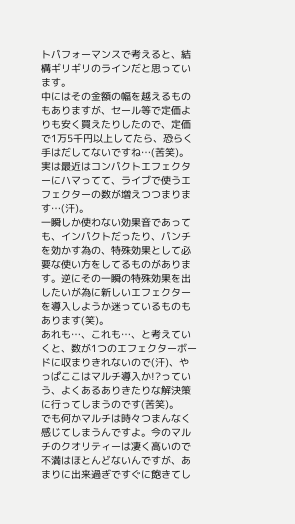トパフォーマンスで考えると、結構ギリギリのラインだと思っています。
中にはその金額の幅を越えるものもありますが、セール等で定価よりも安く買えたりしたので、定価で1万5千円以上してたら、恐らく手はだしてないですね…(苦笑)。
実は最近はコンパクトエフェクターにハマってて、ライブで使うエフェクターの数が増えつつまります…(汗)。
一瞬しか使わない効果音であっても、インパクトだったり、パンチを効かす為の、特殊効果として必要な使い方をしてるものがあります。逆にその一瞬の特殊効果を出したいが為に新しいエフェクターを導入しようか迷っているものもあります(笑)。
あれも…、これも…、と考えていくと、数が1つのエフェクターボードに収まりきれないので(汗)、やっぱここはマルチ導入か!?っていう、よくあるありきたりな解決策に行ってしまうのです(苦笑)。
でも何かマルチは時々つまんなく感じてしまうんですよ。今のマルチのクオリティーは凄く高いので不満はほとんどないんですが、あまりに出来過ぎですぐに飽きてし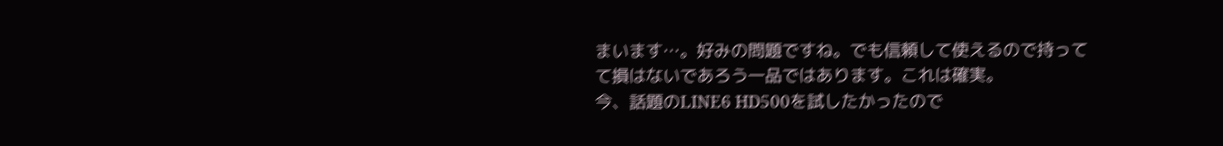まいます…。好みの問題ですね。でも信頼して使えるので持ってて損はないであろう一品ではあります。これは確実。
今、話題のLINE6 HD500を試したかったので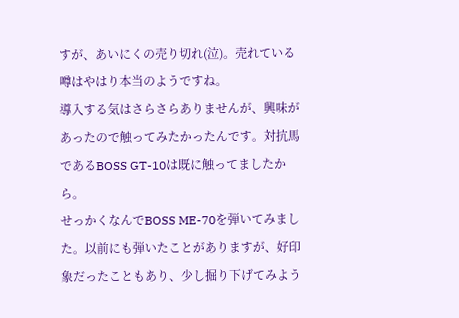すが、あいにくの売り切れ(泣)。売れている噂はやはり本当のようですね。
導入する気はさらさらありませんが、興味があったので触ってみたかったんです。対抗馬であるBOSS GT-10は既に触ってましたから。
せっかくなんでBOSS ME-70を弾いてみました。以前にも弾いたことがありますが、好印象だったこともあり、少し掘り下げてみよう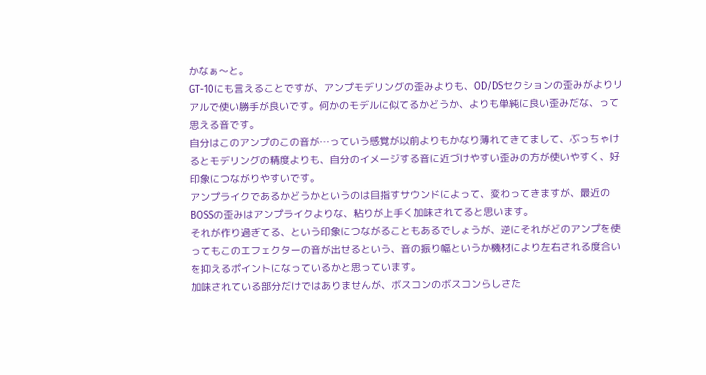かなぁ〜と。
GT-10にも言えることですが、アンプモデリングの歪みよりも、OD/DSセクションの歪みがよりリアルで使い勝手が良いです。何かのモデルに似てるかどうか、よりも単純に良い歪みだな、って思える音です。
自分はこのアンプのこの音が…っていう感覚が以前よりもかなり薄れてきてまして、ぶっちゃけるとモデリングの精度よりも、自分のイメージする音に近づけやすい歪みの方が使いやすく、好印象につながりやすいです。
アンプライクであるかどうかというのは目指すサウンドによって、変わってきますが、最近のBOSSの歪みはアンプライクよりな、粘りが上手く加味されてると思います。
それが作り過ぎてる、という印象につながることもあるでしょうが、逆にそれがどのアンプを使ってもこのエフェクターの音が出せるという、音の振り幅というか機材により左右される度合いを抑えるポイントになっているかと思っています。
加味されている部分だけではありませんが、ボスコンのボスコンらしさた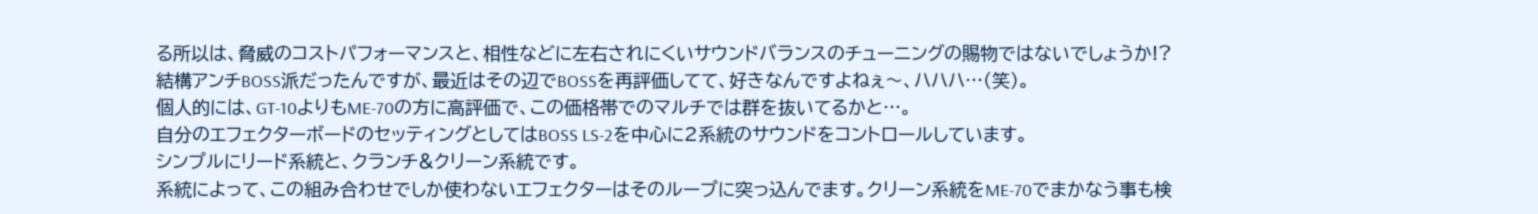る所以は、脅威のコストパフォーマンスと、相性などに左右されにくいサウンドバランスのチューニングの賜物ではないでしょうか!?
結構アンチBOSS派だったんですが、最近はその辺でBOSSを再評価してて、好きなんですよねぇ〜、ハハハ…(笑)。
個人的には、GT-10よりもME-70の方に高評価で、この価格帯でのマルチでは群を抜いてるかと…。
自分のエフェクターボードのセッティングとしてはBOSS LS-2を中心に2系統のサウンドをコントロールしています。
シンプルにリード系統と、クランチ&クリーン系統です。
系統によって、この組み合わせでしか使わないエフェクターはそのループに突っ込んでます。クリーン系統をME-70でまかなう事も検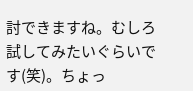討できますね。むしろ試してみたいぐらいです(笑)。ちょっ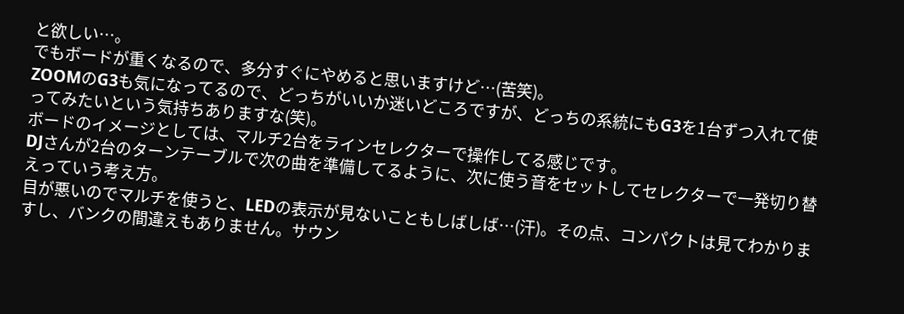と欲しい…。
でもボードが重くなるので、多分すぐにやめると思いますけど…(苦笑)。
ZOOMのG3も気になってるので、どっちがいいか迷いどころですが、どっちの系統にもG3を1台ずつ入れて使ってみたいという気持ちありますな(笑)。
ボードのイメージとしては、マルチ2台をラインセレクターで操作してる感じです。
DJさんが2台のターンテーブルで次の曲を準備してるように、次に使う音をセットしてセレクターで一発切り替えっていう考え方。
目が悪いのでマルチを使うと、LEDの表示が見ないこともしばしば…(汗)。その点、コンパクトは見てわかりますし、バンクの間違えもありません。サウン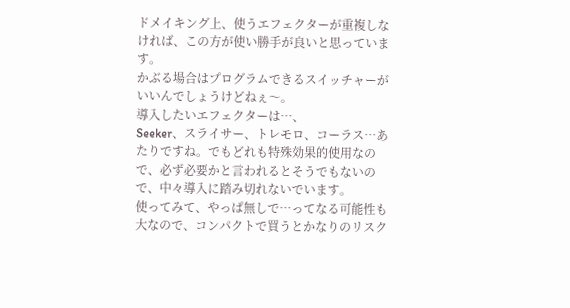ドメイキング上、使うエフェクターが重複しなければ、この方が使い勝手が良いと思っています。
かぶる場合はプログラムできるスイッチャーがいいんでしょうけどねぇ〜。
導入したいエフェクターは…、
Seeker、スライサー、トレモロ、コーラス…あたりですね。でもどれも特殊効果的使用なので、必ず必要かと言われるとそうでもないので、中々導入に踏み切れないでいます。
使ってみて、やっぱ無しで…ってなる可能性も大なので、コンパクトで買うとかなりのリスク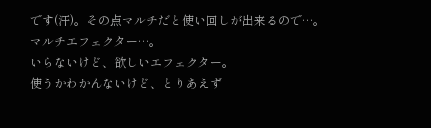です(汗)。その点マルチだと使い回しが出来るので…。
マルチエフェクター…。
いらないけど、欲しいエフェクター。
使うかわかんないけど、とりあえず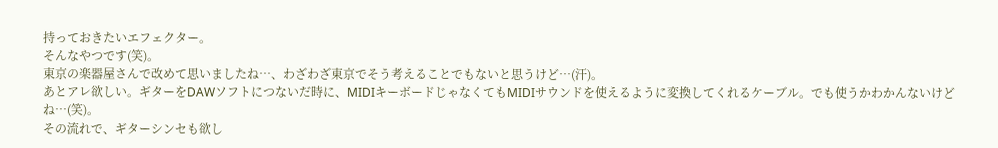持っておきたいエフェクター。
そんなやつです(笑)。
東京の楽器屋さんで改めて思いましたね…、わざわざ東京でそう考えることでもないと思うけど…(汗)。
あとアレ欲しい。ギターをDAWソフトにつないだ時に、MIDIキーボードじゃなくてもMIDIサウンドを使えるように変換してくれるケーブル。でも使うかわかんないけどね…(笑)。
その流れで、ギターシンセも欲し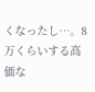くなったし…。8万くらいする高価な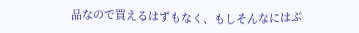品なので買えるはずもなく、もしそんなにはぶ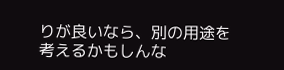りが良いなら、別の用途を考えるかもしんな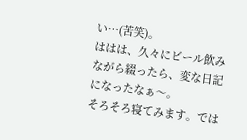い…(苦笑)。
ははは、久々にビール飲みながら綴ったら、変な日記になったなぁ〜。
そろそろ寝てみます。では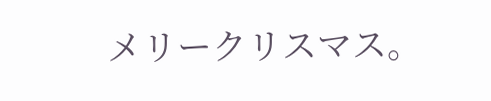メリークリスマス。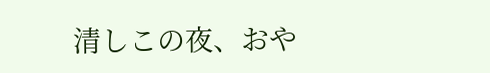清しこの夜、おや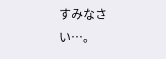すみなさい…。